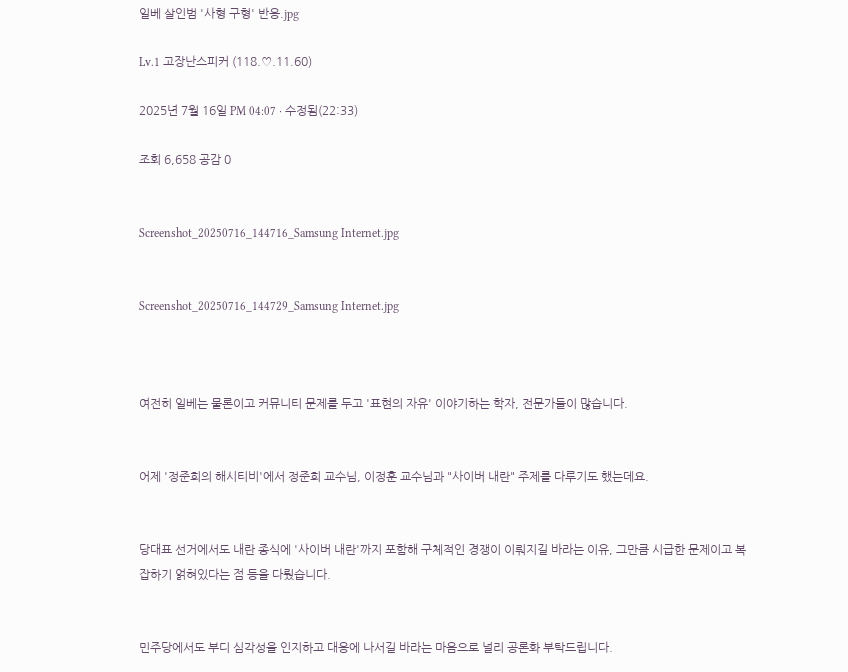일베 살인범 '사형 구형' 반응.jpg

Lv.1 고장난스피커 (118.♡.11.60)

2025년 7월 16일 PM 04:07 · 수정됨(22:33)

조회 6,658 공감 0


Screenshot_20250716_144716_Samsung Internet.jpg


Screenshot_20250716_144729_Samsung Internet.jpg



여전히 일베는 물론이고 커뮤니티 문제를 두고 '표현의 자유' 이야기하는 학자, 전문가들이 많습니다.


어제 '정준희의 해시티비'에서 정준희 교수님, 이정훈 교수님과 "사이버 내란" 주제를 다루기도 했는데요.


당대표 선거에서도 내란 종식에 '사이버 내란'까지 포함해 구체적인 경쟁이 이뤄지길 바라는 이유, 그만큼 시급한 문제이고 복잡하기 얽혀있다는 점 등을 다뤘습니다.


민주당에서도 부디 심각성을 인지하고 대응에 나서길 바라는 마음으로 널리 공론화 부탁드립니다.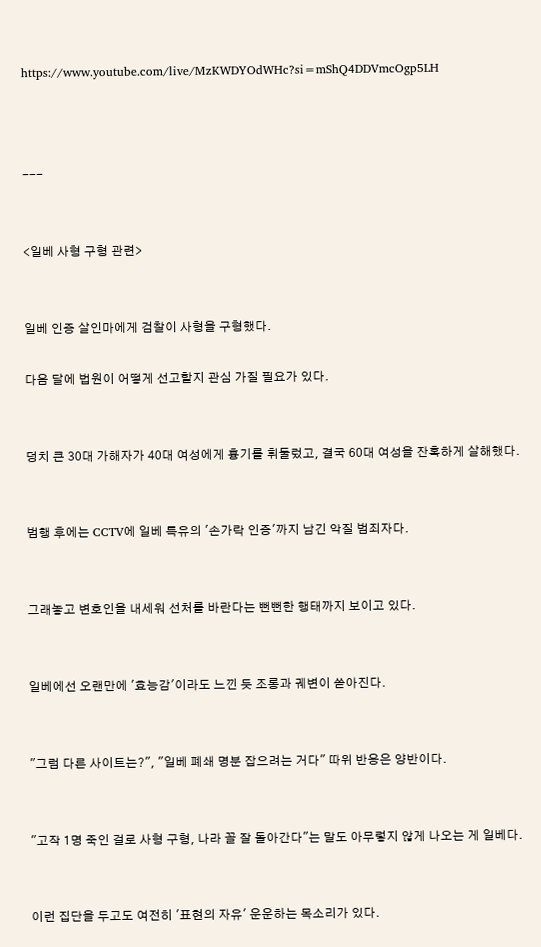https://www.youtube.com/live/MzKWDYOdWHc?si=mShQ4DDVmcOgp5LH



---


<일베 사형 구형 관련>


일베 인증 살인마에게 검찰이 사형을 구형했다.

다음 달에 법원이 어떻게 선고할지 관심 가질 필요가 있다.


덩치 큰 30대 가해자가 40대 여성에게 흉기를 휘둘렀고, 결국 60대 여성을 잔혹하게 살해했다.


범행 후에는 CCTV에 일베 특유의 '손가락 인증'까지 남긴 악질 범죄자다.


그래놓고 변호인을 내세워 선처를 바란다는 뻔뻔한 행태까지 보이고 있다.


일베에선 오랜만에 '효능감'이라도 느낀 듯 조롱과 궤변이 쏟아진다.


"그럼 다른 사이트는?", "일베 폐쇄 명분 잡으려는 거다" 따위 반응은 양반이다.


"고작 1명 죽인 걸로 사형 구형, 나라 꼴 잘 돌아간다"는 말도 아무렇지 않게 나오는 게 일베다.


이런 집단을 두고도 여전히 '표현의 자유' 운운하는 목소리가 있다.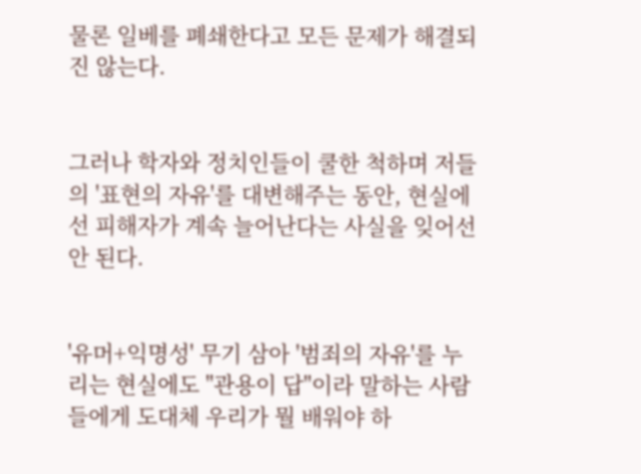물론 일베를 폐쇄한다고 모든 문제가 해결되진 않는다.


그러나 학자와 정치인들이 쿨한 척하며 저들의 '표현의 자유'를 대변해주는 동안, 현실에선 피해자가 계속 늘어난다는 사실을 잊어선 안 된다.


'유머+익명성' 무기 삼아 '범죄의 자유'를 누리는 현실에도 "관용이 답"이라 말하는 사람들에게 도대체 우리가 뭘 배워야 하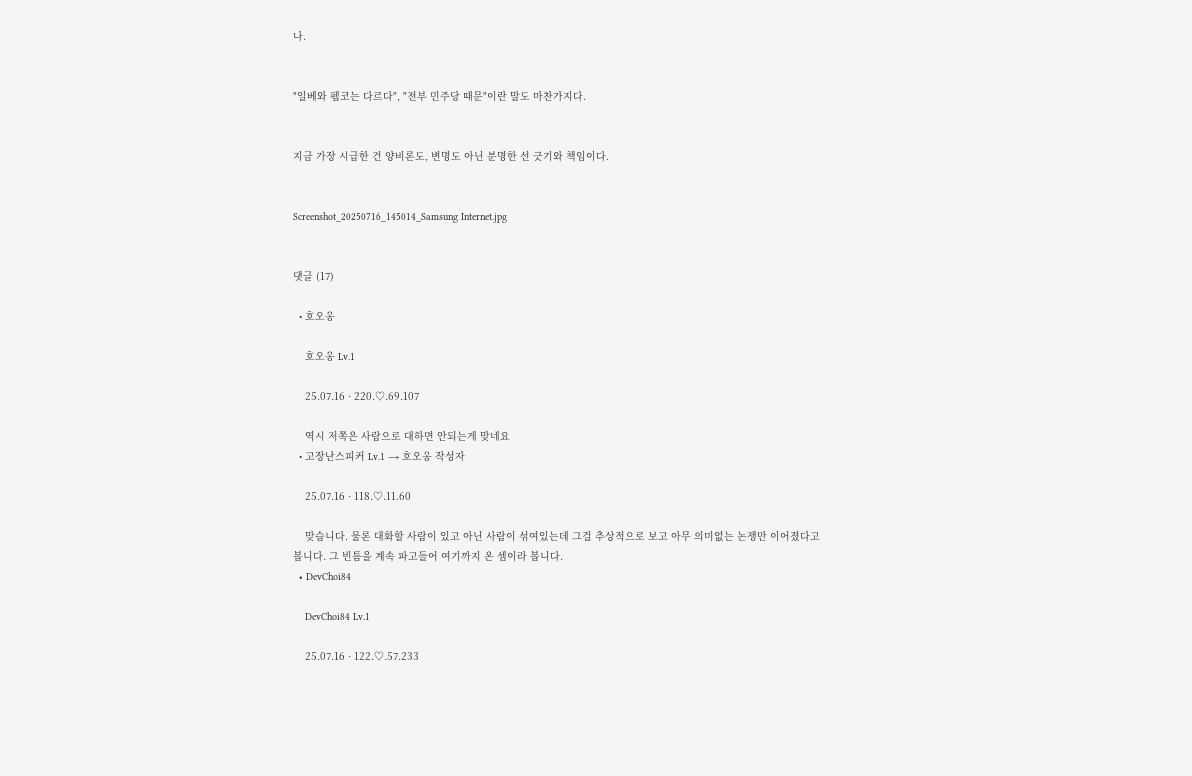나.


"일베와 펨코는 다르다", "전부 민주당 때문"이란 말도 마찬가지다.


지금 가장 시급한 건 양비론도, 변명도 아닌 분명한 선 긋기와 책임이다.


Screenshot_20250716_145014_Samsung Internet.jpg


댓글 (17)

  • 호오옹

    호오옹 Lv.1

    25.07.16 · 220.♡.69.107

    역시 저쪽은 사람으로 대하면 안되는게 맞네요
  • 고장난스피커 Lv.1 → 호오옹 작성자

    25.07.16 · 118.♡.11.60

    맞습니다. 물론 대화할 사람이 있고 아닌 사람이 섞여있는데 그걸 추상적으로 보고 아무 의미없는 논쟁만 이어졌다고 봅니다. 그 빈틈을 계속 파고들어 여기까지 온 셈이라 봅니다.
  • DevChoi84

    DevChoi84 Lv.1

    25.07.16 · 122.♡.57.233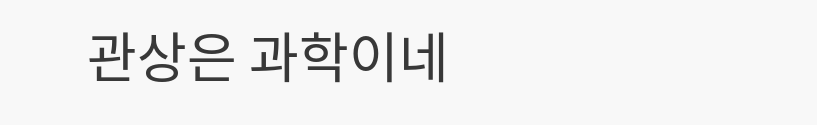관상은 과학이네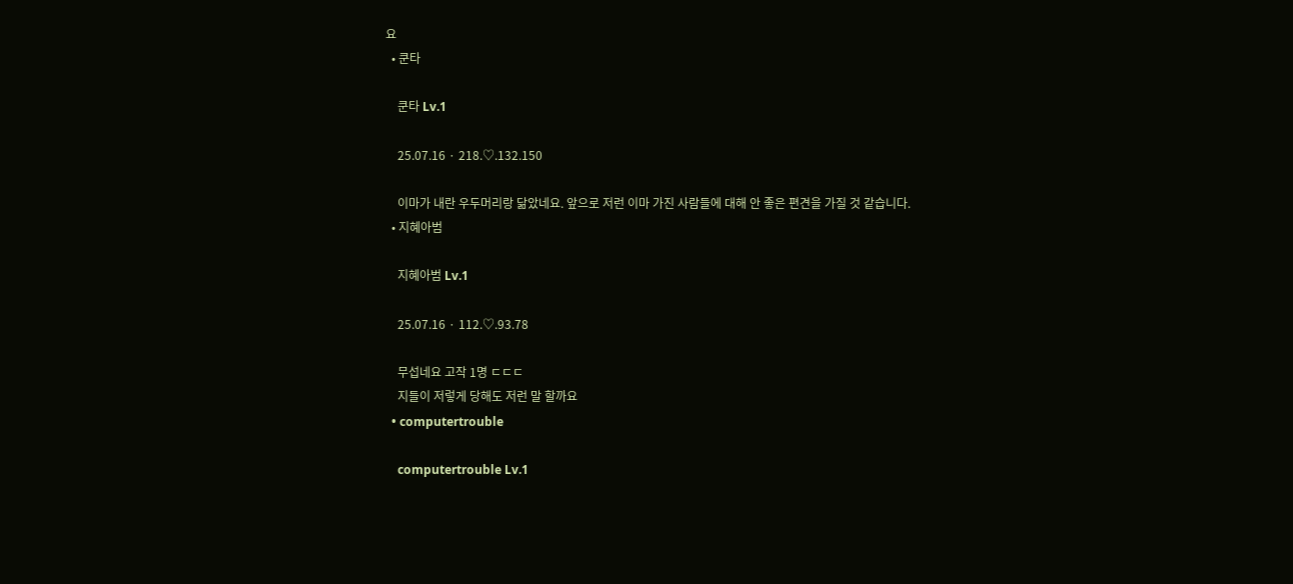요
  • 쿤타

    쿤타 Lv.1

    25.07.16 · 218.♡.132.150

    이마가 내란 우두머리랑 닮았네요. 앞으로 저런 이마 가진 사람들에 대해 안 좋은 편견을 가질 것 같습니다.
  • 지혜아범

    지혜아범 Lv.1

    25.07.16 · 112.♡.93.78

    무섭네요 고작 1명 ㄷㄷㄷ
    지들이 저렇게 당해도 저런 말 할까요
  • computertrouble

    computertrouble Lv.1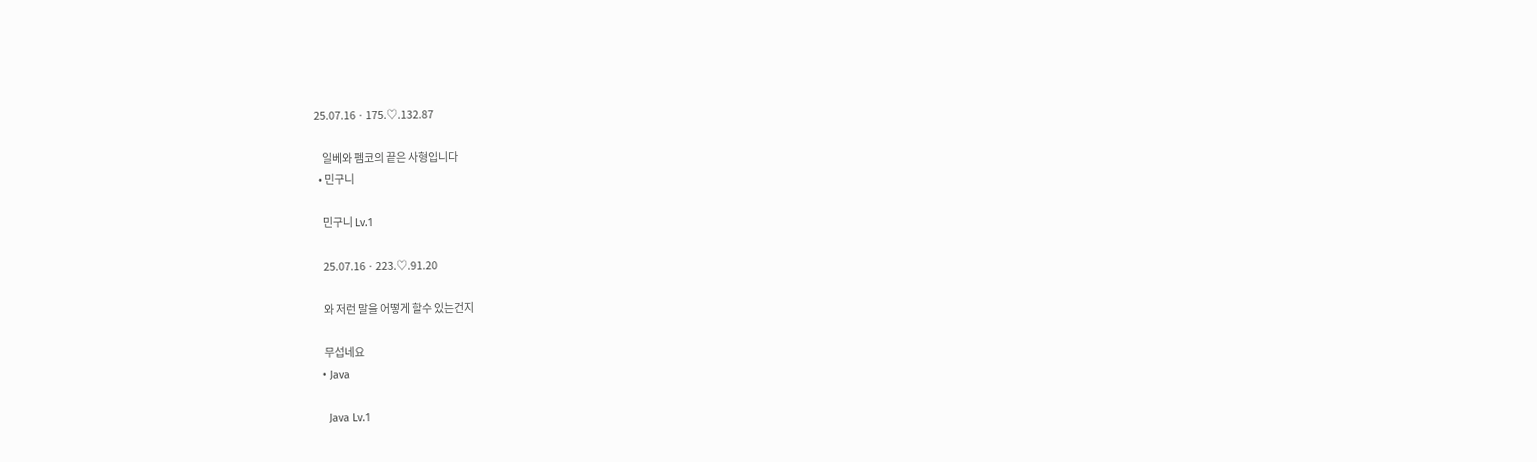25.07.16 · 175.♡.132.87

    일베와 펨코의 끝은 사형입니다
  • 민구니

    민구니 Lv.1

    25.07.16 · 223.♡.91.20

    와 저런 말을 어떻게 할수 있는건지

    무섭네요
  • Java

    Java Lv.1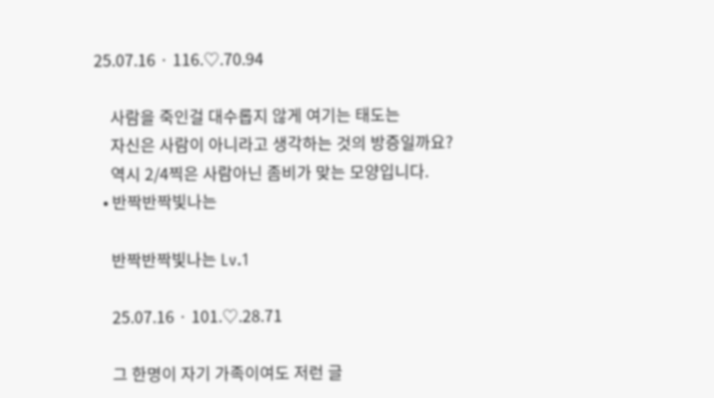25.07.16 · 116.♡.70.94

    사람을 죽인걸 대수롭지 않게 여기는 태도는
    자신은 사람이 아니라고 생각하는 것의 방증일까요?
    역시 2/4찍은 사람아닌 좀비가 맞는 모양입니다.
  • 반짝반짝빛나는

    반짝반짝빛나는 Lv.1

    25.07.16 · 101.♡.28.71

    그 한명이 자기 가족이여도 저런 글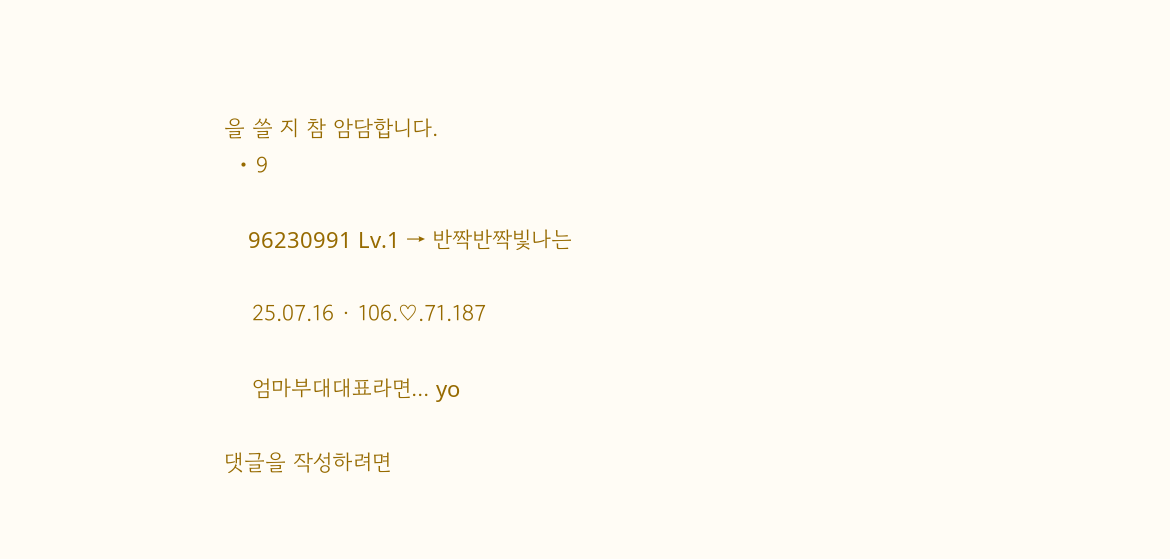을 쓸 지 참 암담합니다.
  • 9

    96230991 Lv.1 → 반짝반짝빛나는

    25.07.16 · 106.♡.71.187

    엄마부대대표라면... yo

댓글을 작성하려면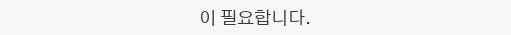이 필요합니다.